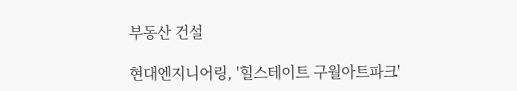부동산 건설

현대엔지니어링, '힐스테이트 구월아트파크'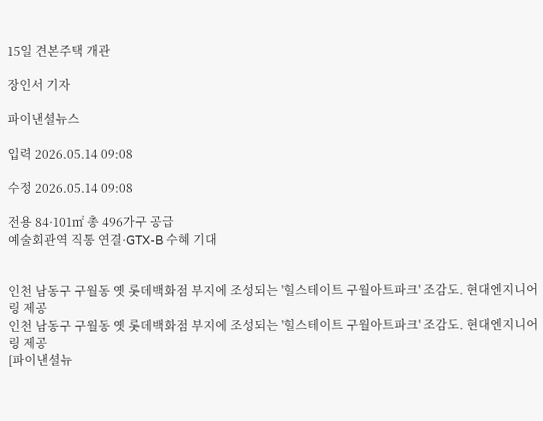15일 견본주택 개관

장인서 기자

파이낸셜뉴스

입력 2026.05.14 09:08

수정 2026.05.14 09:08

전용 84·101㎡ 총 496가구 공급
예술회관역 직통 연결·GTX-B 수혜 기대


인천 남동구 구월동 옛 롯데백화점 부지에 조성되는 '힐스테이트 구월아트파크' 조감도. 현대엔지니어링 제공
인천 남동구 구월동 옛 롯데백화점 부지에 조성되는 '힐스테이트 구월아트파크' 조감도. 현대엔지니어링 제공
[파이낸셜뉴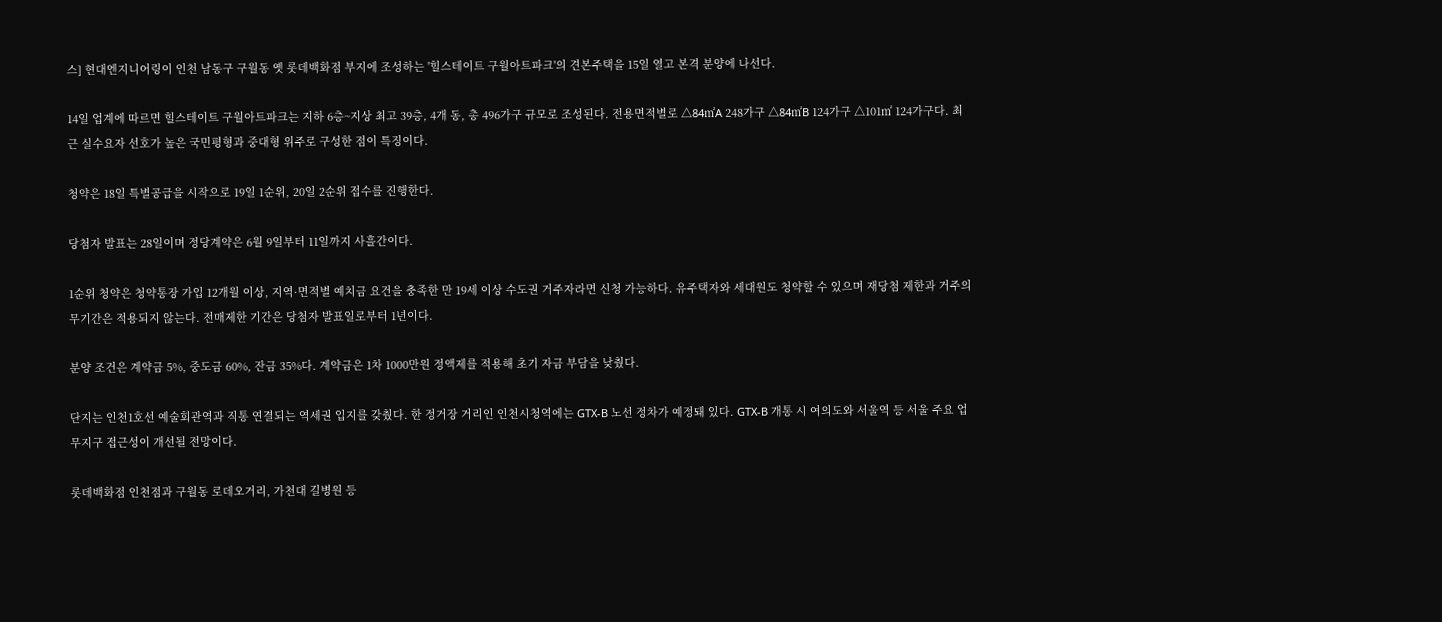스] 현대엔지니어링이 인천 남동구 구월동 옛 롯데백화점 부지에 조성하는 '힐스테이트 구월아트파크'의 견본주택을 15일 열고 본격 분양에 나선다.

14일 업계에 따르면 힐스테이트 구월아트파크는 지하 6층~지상 최고 39층, 4개 동, 총 496가구 규모로 조성된다. 전용면적별로 △84㎡A 248가구 △84㎡B 124가구 △101㎡ 124가구다. 최근 실수요자 선호가 높은 국민평형과 중대형 위주로 구성한 점이 특징이다.

청약은 18일 특별공급을 시작으로 19일 1순위, 20일 2순위 접수를 진행한다.

당첨자 발표는 28일이며 정당계약은 6월 9일부터 11일까지 사흘간이다.

1순위 청약은 청약통장 가입 12개월 이상, 지역·면적별 예치금 요건을 충족한 만 19세 이상 수도권 거주자라면 신청 가능하다. 유주택자와 세대원도 청약할 수 있으며 재당첨 제한과 거주의무기간은 적용되지 않는다. 전매제한 기간은 당첨자 발표일로부터 1년이다.

분양 조건은 계약금 5%, 중도금 60%, 잔금 35%다. 계약금은 1차 1000만원 정액제를 적용해 초기 자금 부담을 낮췄다.

단지는 인천1호선 예술회관역과 직통 연결되는 역세권 입지를 갖췄다. 한 정거장 거리인 인천시청역에는 GTX-B 노선 정차가 예정돼 있다. GTX-B 개통 시 여의도와 서울역 등 서울 주요 업무지구 접근성이 개선될 전망이다.

롯데백화점 인천점과 구월동 로데오거리, 가천대 길병원 등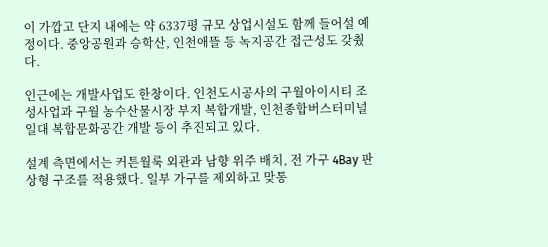이 가깝고 단지 내에는 약 6337평 규모 상업시설도 함께 들어설 예정이다. 중앙공원과 승학산, 인천애뜰 등 녹지공간 접근성도 갖췄다.

인근에는 개발사업도 한창이다. 인천도시공사의 구월아이시티 조성사업과 구월 농수산물시장 부지 복합개발, 인천종합버스터미널 일대 복합문화공간 개발 등이 추진되고 있다.

설계 측면에서는 커튼월룩 외관과 남향 위주 배치, 전 가구 4Bay 판상형 구조를 적용했다. 일부 가구를 제외하고 맞통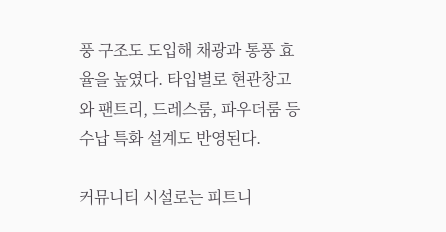풍 구조도 도입해 채광과 통풍 효율을 높였다. 타입별로 현관창고와 팬트리, 드레스룸, 파우더룸 등 수납 특화 설계도 반영된다.

커뮤니티 시설로는 피트니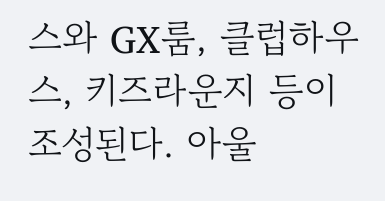스와 GX룸, 클럽하우스, 키즈라운지 등이 조성된다. 아울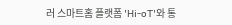러 스마트홈 플랫폼 'Hi-oT'와 통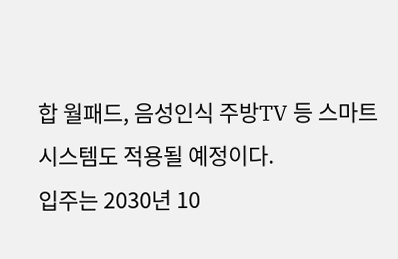합 월패드, 음성인식 주방TV 등 스마트 시스템도 적용될 예정이다.
입주는 2030년 10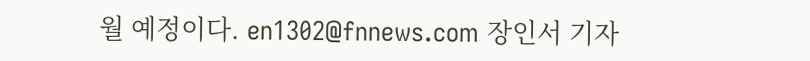월 예정이다. en1302@fnnews.com 장인서 기자